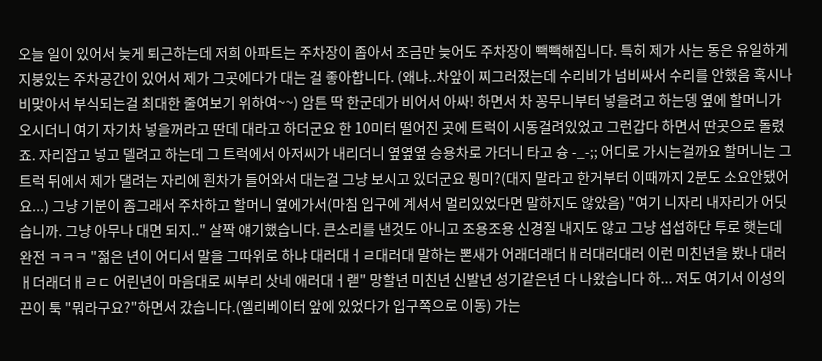오늘 일이 있어서 늦게 퇴근하는데 저희 아파트는 주차장이 좁아서 조금만 늦어도 주차장이 빽빽해집니다. 특히 제가 사는 동은 유일하게 지붕있는 주차공간이 있어서 제가 그곳에다가 대는 걸 좋아합니다. (왜냐..차앞이 찌그러졌는데 수리비가 넘비싸서 수리를 안했음 혹시나 비맞아서 부식되는걸 최대한 줄여보기 위하여~~) 암튼 딱 한군데가 비어서 아싸! 하면서 차 꽁무니부터 넣을려고 하는뎅 옆에 할머니가 오시더니 여기 자기차 넣을꺼라고 딴데 대라고 하더군요 한 10미터 떨어진 곳에 트럭이 시동걸려있었고 그런갑다 하면서 딴곳으로 돌렸죠. 자리잡고 넣고 델려고 하는데 그 트럭에서 아저씨가 내리더니 옆옆옆 승용차로 가더니 타고 슝 -_-;; 어디로 가시는걸까요 할머니는 그 트럭 뒤에서 제가 댈려는 자리에 흰차가 들어와서 대는걸 그냥 보시고 있더군요 뭥미?(대지 말라고 한거부터 이때까지 2분도 소요안됐어요...) 그냥 기분이 좀그래서 주차하고 할머니 옆에가서(마침 입구에 계셔서 멀리있었다면 말하지도 않았음) "여기 니자리 내자리가 어딧습니까. 그냥 아무나 대면 되지.." 살짝 얘기했습니다. 큰소리를 낸것도 아니고 조용조용 신경질 내지도 않고 그냥 섭섭하단 투로 햇는데 완전 ㅋㅋㅋ "젊은 년이 어디서 말을 그따위로 하냐 대러대ㅓㄹ대러대 말하는 뽄새가 어래더래더ㅐ러대러대러 이런 미친년을 봤나 대러ㅐ더래더ㅐㄹㄷ 어린년이 마음대로 씨부리 삿네 애러대ㅓ랟" 망할년 미친년 신발년 성기같은년 다 나왔습니다 하... 저도 여기서 이성의 끈이 툭 "뭐라구요?"하면서 갔습니다.(엘리베이터 앞에 있었다가 입구쪽으로 이동) 가는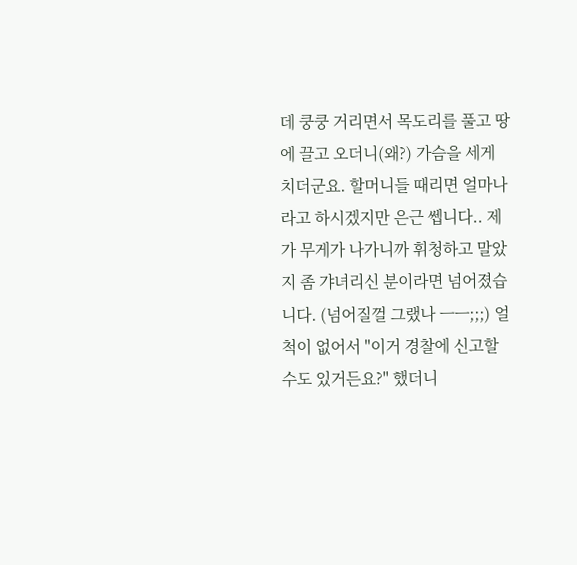데 쿵쿵 거리면서 목도리를 풀고 땅에 끌고 오더니(왜?) 가슴을 세게 치더군요. 할머니들 때리면 얼마나 라고 하시겠지만 은근 쎕니다.. 제가 무게가 나가니까 휘청하고 말았지 좀 갸녀리신 분이라면 넘어졌습니다. (넘어질껄 그랬나 ㅡㅡ;;;) 얼척이 없어서 "이거 경찰에 신고할수도 있거든요?" 했더니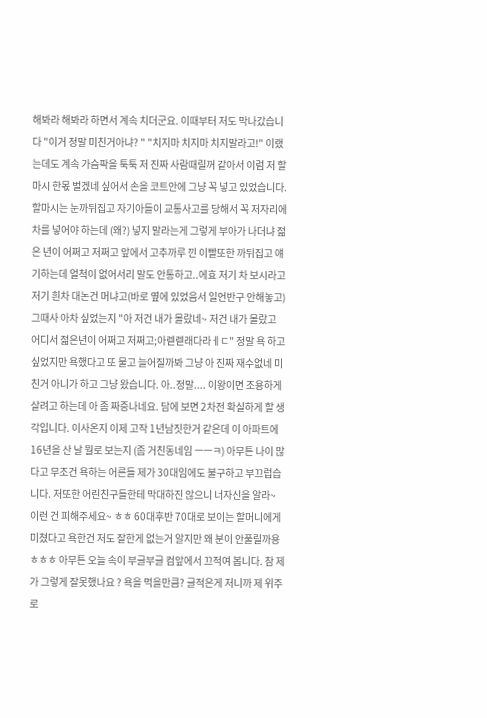해봐라 해봐라 하면서 계속 치더군요. 이때부터 저도 막나갔습니다 "이거 정말 미친거아냐? " "치지마 치지마 치지말라고!" 이랬는데도 계속 가슴팍을 툭툭 저 진짜 사람때릴꺼 같아서 이럼 저 할마시 한몫 벌겠네 싶어서 손을 코트안에 그냥 꼭 넣고 있었습니다. 할마시는 눈까뒤집고 자기아들이 교통사고를 당해서 꼭 저자리에 차를 넣어야 하는데 (왜?) 넣지 말라는게 그렇게 부아가 나더냐 젊은 년이 어쩌고 저쩌고 앞에서 고추까루 낀 이빨또한 까뒤집고 얘기하는데 얼척이 없어서리 말도 안통하고..에효 저기 차 보시라고 저기 흰차 대논건 머냐고(바로 옆에 있었음서 일언반구 안해놓고) 그때사 아차 싶었는지 "아 저건 내가 몰랐네~ 저건 내가 몰랐고 어디서 젊은년이 어쩌고 저쩌고;아렏렏래다라ㅔㄷ" 정말 욕 하고 싶었지만 욕했다고 또 물고 늘어질까봐 그냥 아 진짜 재수없네 미친거 아니가 하고 그냥 왔습니다. 아..정말.... 이왕이면 조용하게 살려고 하는데 아 좀 짜증나네요. 담에 보면 2차전 확실하게 할 생각입니다. 이사온지 이제 고작 1년남짓한거 같은데 이 아파트에 16년을 산 날 뭘로 보는지 (좀 거친동네임 ㅡㅡㅋ) 아무튼 나이 많다고 무조건 욕하는 어른들 제가 30대임에도 불구하고 부끄럽습니다. 저또한 어린친구들한테 막대하진 않으니 너자신을 알라~ 이런 건 피해주세요~ ㅎㅎ 60대후반 70대로 보이는 할머니에게 미쳤다고 욕한건 저도 잘한게 없는거 알지만 왜 분이 안풀릴까용 ㅎㅎㅎ 아무튼 오늘 속이 부글부글 컴앞에서 끄적여 봅니다. 참 제가 그렇게 잘못했나요 ? 욕을 먹을만큼? 글적은게 저니까 제 위주로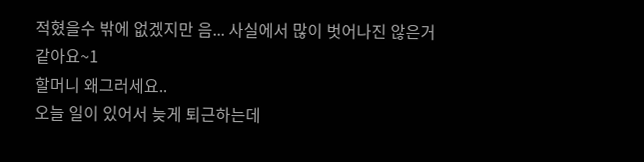적혔을수 밖에 없겠지만 음... 사실에서 많이 벗어나진 않은거 같아요~1
할머니 왜그러세요..
오늘 일이 있어서 늦게 퇴근하는데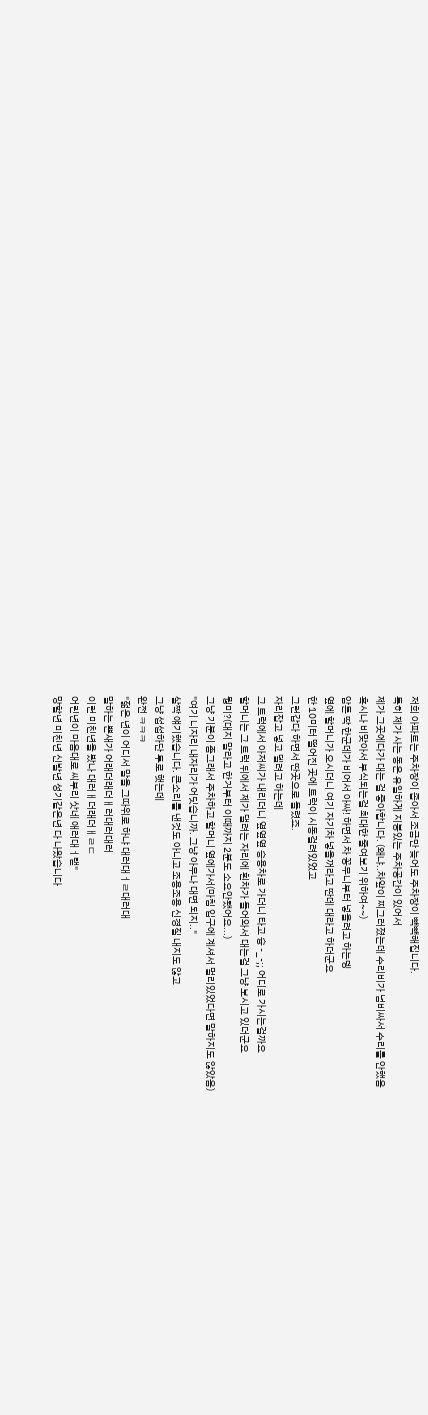저희 아파트는 주차장이 좁아서 조금만 늦어도 주차장이 빽빽해집니다.
특히 제가 사는 동은 유일하게 지붕있는 주차공간이 있어서
제가 그곳에다가 대는 걸 좋아합니다. (왜냐..차앞이 찌그러졌는데 수리비가 넘비싸서 수리를 안했음
혹시나 비맞아서 부식되는걸 최대한 줄여보기 위하여~~)
암튼 딱 한군데가 비어서 아싸! 하면서 차 꽁무니부터 넣을려고 하는뎅
옆에 할머니가 오시더니 여기 자기차 넣을꺼라고 딴데 대라고 하더군요
한 10미터 떨어진 곳에 트럭이 시동걸려있었고
그런갑다 하면서 딴곳으로 돌렸죠.
자리잡고 넣고 델려고 하는데
그 트럭에서 아저씨가 내리더니 옆옆옆 승용차로 가더니 타고 슝 -_-;; 어디로 가시는걸까요
할머니는 그 트럭 뒤에서 제가 댈려는 자리에 흰차가 들어와서 대는걸 그냥 보시고 있더군요
뭥미?(대지 말라고 한거부터 이때까지 2분도 소요안됐어요...)
그냥 기분이 좀그래서 주차하고 할머니 옆에가서(마침 입구에 계셔서 멀리있었다면 말하지도 않았음)
"여기 니자리 내자리가 어딧습니까. 그냥 아무나 대면 되지.."
살짝 얘기했습니다. 큰소리를 낸것도 아니고 조용조용 신경질 내지도 않고
그냥 섭섭하단 투로 햇는데
완전 ㅋㅋㅋ
"젊은 년이 어디서 말을 그따위로 하냐 대러대ㅓㄹ대러대
말하는 뽄새가 어래더래더ㅐ러대러대러
이런 미친년을 봤나 대러ㅐ더래더ㅐㄹㄷ
어린년이 마음대로 씨부리 삿네 애러대ㅓ랟"
망할년 미친년 신발년 성기같은년 다 나왔습니다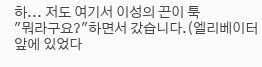하... 저도 여기서 이성의 끈이 툭
"뭐라구요?"하면서 갔습니다.(엘리베이터 앞에 있었다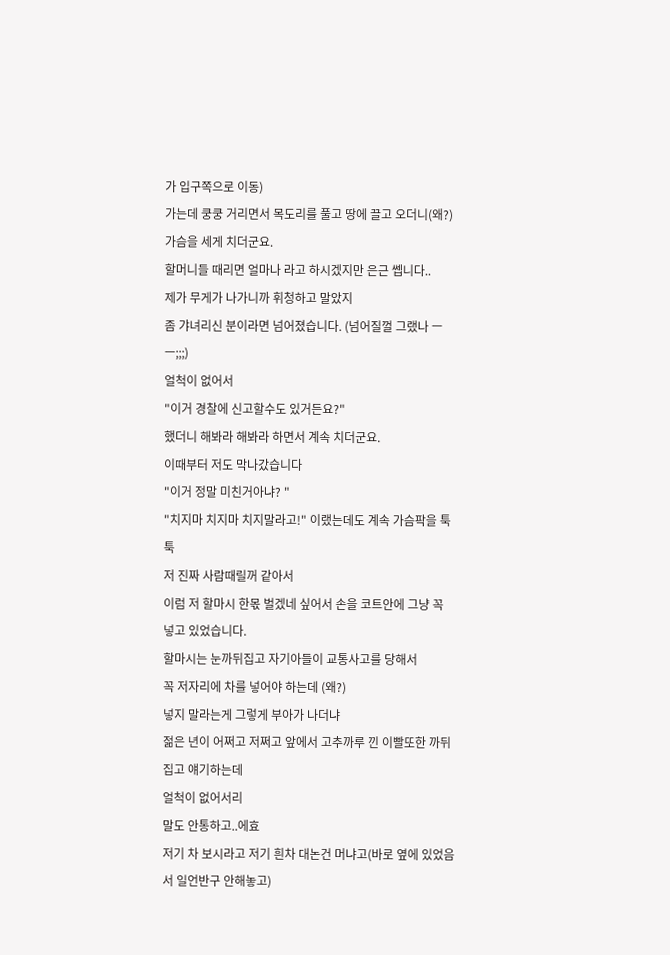가 입구쪽으로 이동)
가는데 쿵쿵 거리면서 목도리를 풀고 땅에 끌고 오더니(왜?)
가슴을 세게 치더군요.
할머니들 때리면 얼마나 라고 하시겠지만 은근 쎕니다..
제가 무게가 나가니까 휘청하고 말았지
좀 갸녀리신 분이라면 넘어졌습니다. (넘어질껄 그랬나 ㅡㅡ;;;)
얼척이 없어서
"이거 경찰에 신고할수도 있거든요?"
했더니 해봐라 해봐라 하면서 계속 치더군요.
이때부터 저도 막나갔습니다
"이거 정말 미친거아냐? "
"치지마 치지마 치지말라고!" 이랬는데도 계속 가슴팍을 툭툭
저 진짜 사람때릴꺼 같아서
이럼 저 할마시 한몫 벌겠네 싶어서 손을 코트안에 그냥 꼭 넣고 있었습니다.
할마시는 눈까뒤집고 자기아들이 교통사고를 당해서
꼭 저자리에 차를 넣어야 하는데 (왜?)
넣지 말라는게 그렇게 부아가 나더냐
젊은 년이 어쩌고 저쩌고 앞에서 고추까루 낀 이빨또한 까뒤집고 얘기하는데
얼척이 없어서리
말도 안통하고..에효
저기 차 보시라고 저기 흰차 대논건 머냐고(바로 옆에 있었음서 일언반구 안해놓고)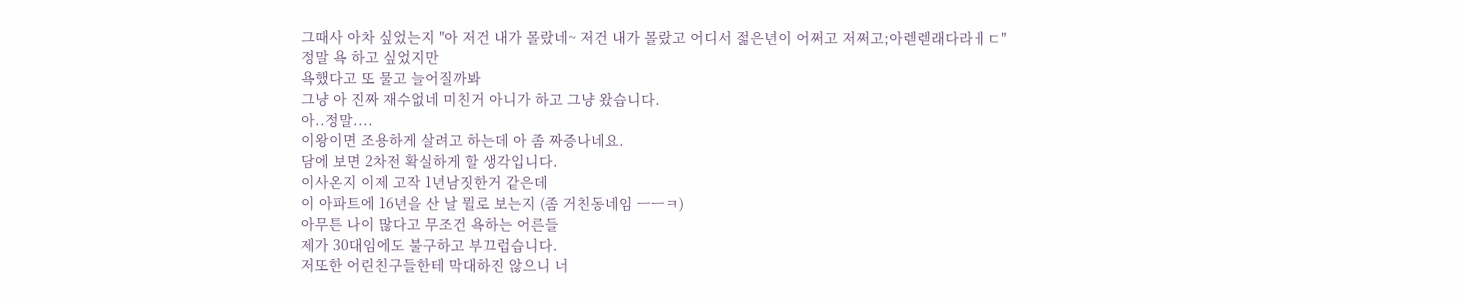그때사 아차 싶었는지 "아 저건 내가 몰랐네~ 저건 내가 몰랐고 어디서 젊은년이 어쩌고 저쩌고;아렏렏래다라ㅔㄷ"
정말 욕 하고 싶었지만
욕했다고 또 물고 늘어질까봐
그냥 아 진짜 재수없네 미친거 아니가 하고 그냥 왔습니다.
아..정말....
이왕이면 조용하게 살려고 하는데 아 좀 짜증나네요.
담에 보면 2차전 확실하게 할 생각입니다.
이사온지 이제 고작 1년남짓한거 같은데
이 아파트에 16년을 산 날 뭘로 보는지 (좀 거친동네임 ㅡㅡㅋ)
아무튼 나이 많다고 무조건 욕하는 어른들
제가 30대임에도 불구하고 부끄럽습니다.
저또한 어린친구들한테 막대하진 않으니 너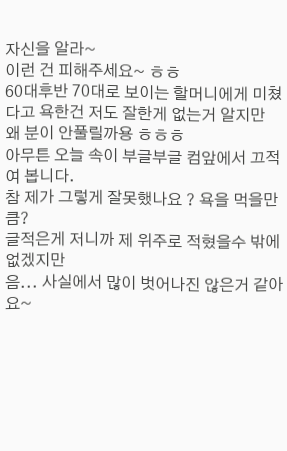자신을 알라~
이런 건 피해주세요~ ㅎㅎ
60대후반 70대로 보이는 할머니에게 미쳤다고 욕한건 저도 잘한게 없는거 알지만
왜 분이 안풀릴까용 ㅎㅎㅎ
아무튼 오늘 속이 부글부글 컴앞에서 끄적여 봅니다.
참 제가 그렇게 잘못했나요 ? 욕을 먹을만큼?
글적은게 저니까 제 위주로 적혔을수 밖에 없겠지만
음... 사실에서 많이 벗어나진 않은거 같아요~